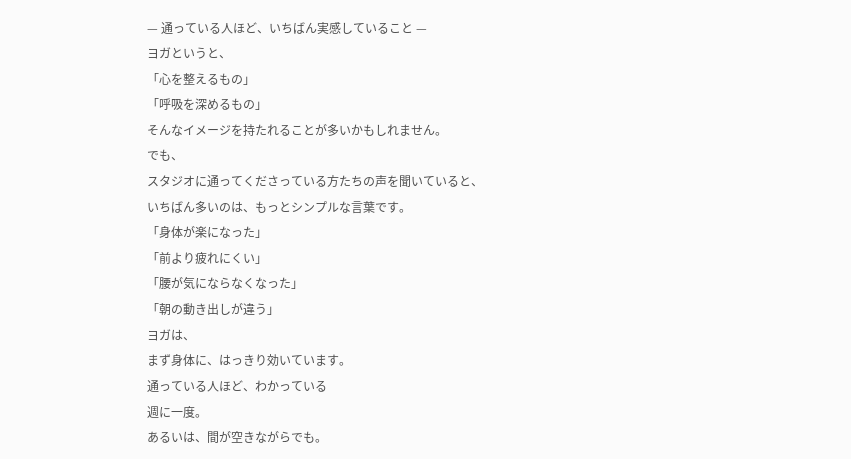— 通っている人ほど、いちばん実感していること —
ヨガというと、
「心を整えるもの」
「呼吸を深めるもの」
そんなイメージを持たれることが多いかもしれません。
でも、
スタジオに通ってくださっている方たちの声を聞いていると、
いちばん多いのは、もっとシンプルな言葉です。
「身体が楽になった」
「前より疲れにくい」
「腰が気にならなくなった」
「朝の動き出しが違う」
ヨガは、
まず身体に、はっきり効いています。
通っている人ほど、わかっている
週に一度。
あるいは、間が空きながらでも。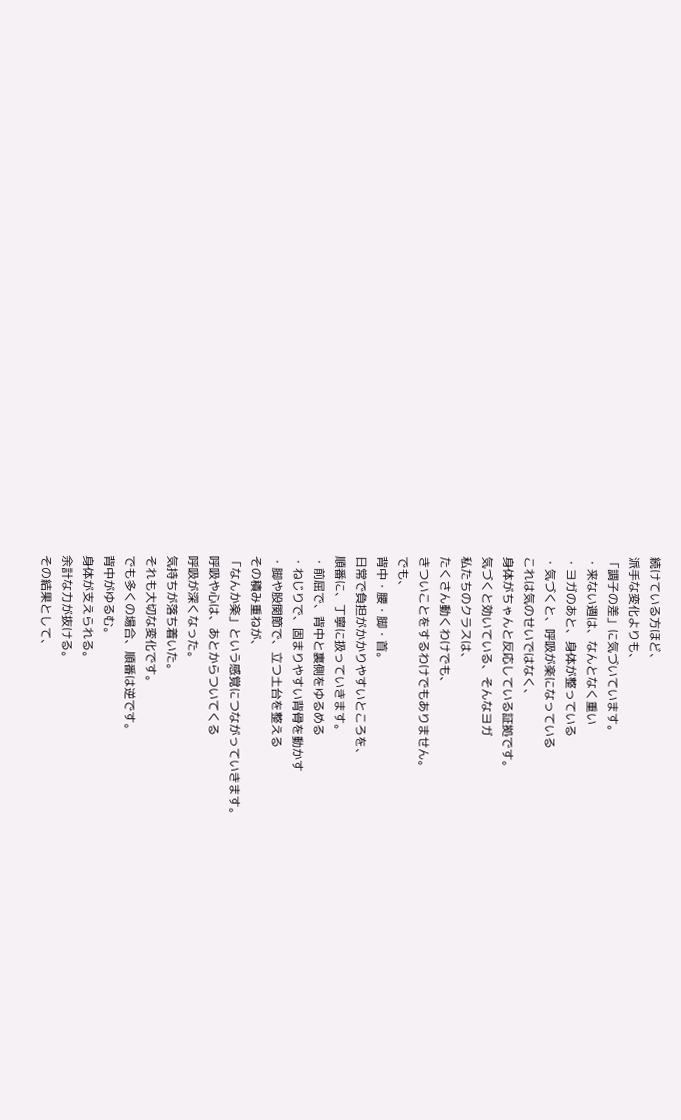続けている方ほど、
派手な変化よりも、
「調子の差」に気づいています。
・来ない週は、なんとなく重い
・ヨガのあと、身体が整っている
・気づくと、呼吸が楽になっている
これは気のせいではなく、
身体がちゃんと反応している証拠です。
気づくと効いている、そんなヨガ
私たちのクラスは、
たくさん動くわけでも、
きついことをするわけでもありません。
でも、
背中・腰・脚・首。
日常で負担がかかりやすいところを、
順番に、丁寧に扱っていきます。
・前屈で、背中と裏側をゆるめる
・ねじりで、固まりやすい背骨を動かす
・脚や股関節で、立つ土台を整える
その積み重ねが、
「なんか楽」という感覚につながっていきます。
呼吸や心は、あとからついてくる
呼吸が深くなった。
気持ちが落ち着いた。
それも大切な変化です。
でも多くの場合、順番は逆です。
背中がゆるむ。
身体が支えられる。
余計な力が抜ける。
その結果として、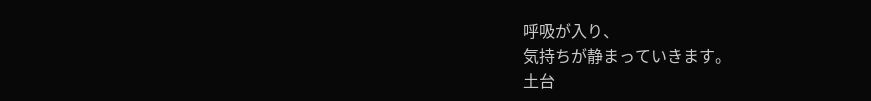呼吸が入り、
気持ちが静まっていきます。
土台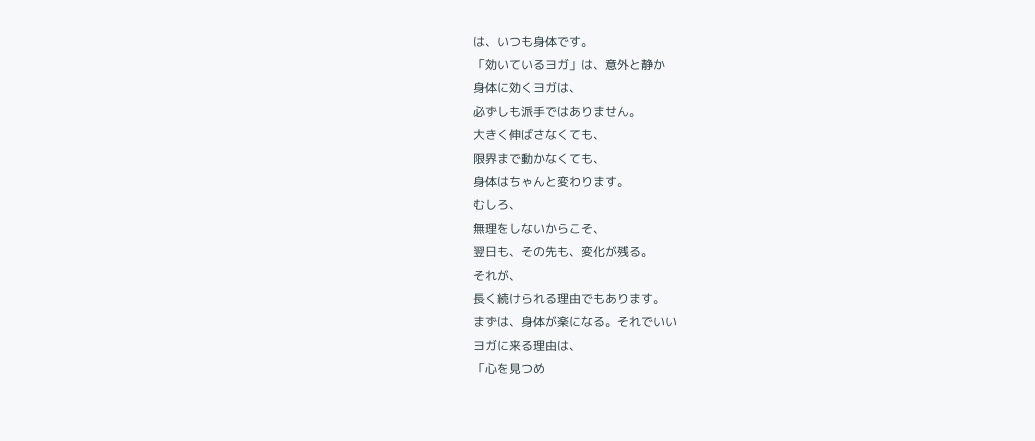は、いつも身体です。
「効いているヨガ」は、意外と静か
身体に効くヨガは、
必ずしも派手ではありません。
大きく伸ばさなくても、
限界まで動かなくても、
身体はちゃんと変わります。
むしろ、
無理をしないからこそ、
翌日も、その先も、変化が残る。
それが、
長く続けられる理由でもあります。
まずは、身体が楽になる。それでいい
ヨガに来る理由は、
「心を見つめ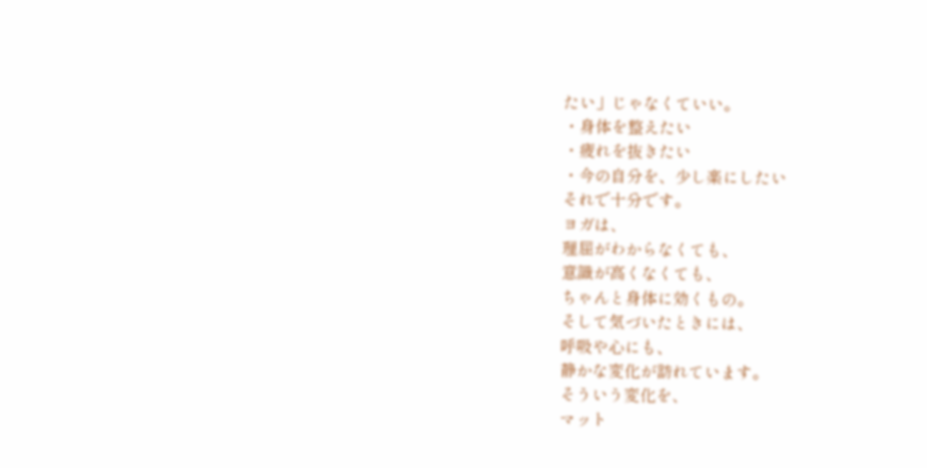たい」じゃなくていい。
・身体を整えたい
・疲れを抜きたい
・今の自分を、少し楽にしたい
それで十分です。
ヨガは、
理屈がわからなくても、
意識が高くなくても、
ちゃんと身体に効くもの。
そして気づいたときには、
呼吸や心にも、
静かな変化が訪れています。
そういう変化を、
マット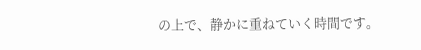の上で、静かに重ねていく時間です。